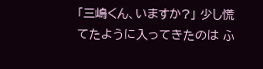「三嶋くん、いますか?」 少し慌てたように入ってきたのは ふ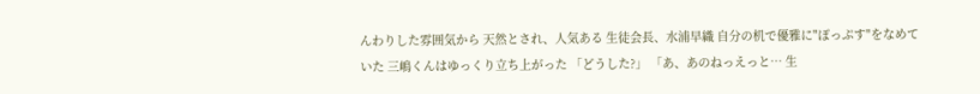んわりした雰囲気から 天然とされ、人気ある 生徒会長、水浦早織 自分の机で優雅に"ぽっぷす"をなめていた 三嶋くんはゆっくり立ち上がった 「どうした?」 「あ、あのねっえっと… 生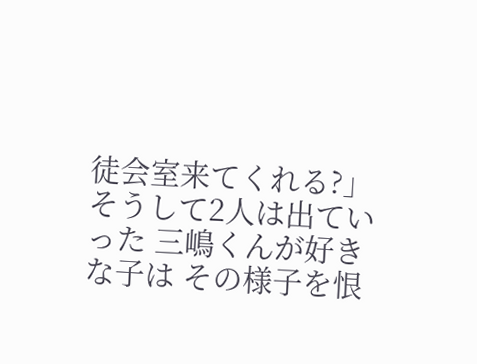徒会室来てくれる?」 そうして2人は出ていった 三嶋くんが好きな子は その様子を恨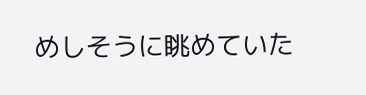めしそうに眺めていた